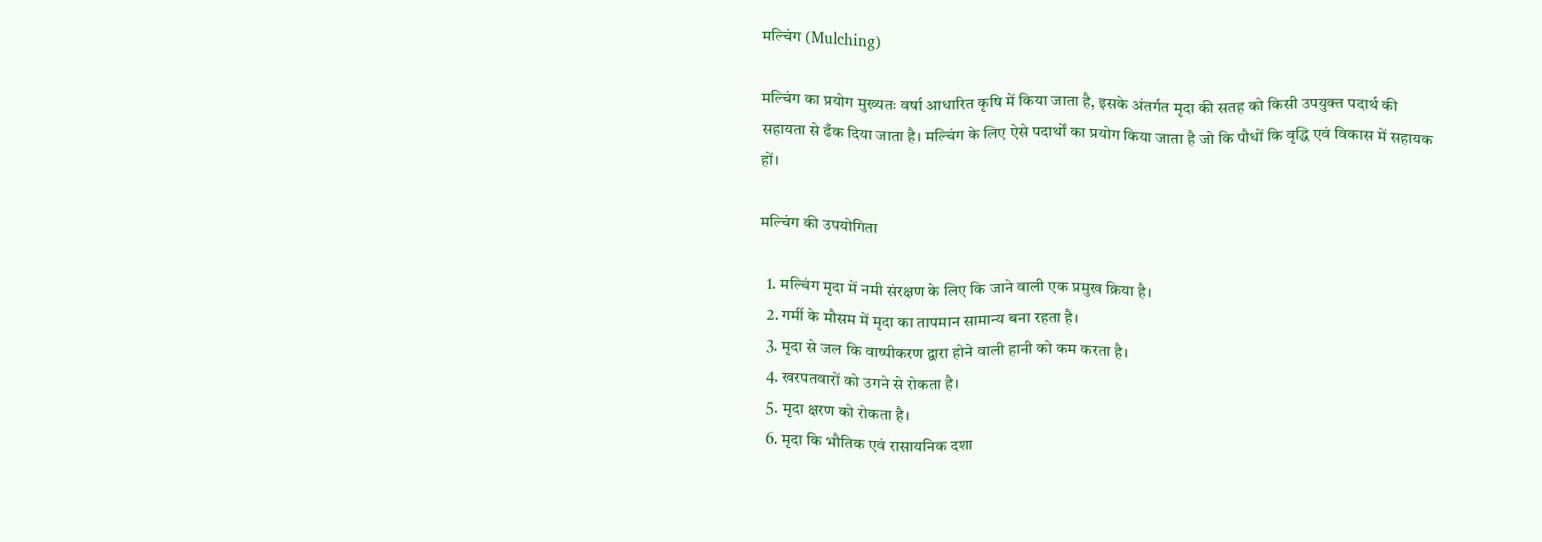मल्चिंग (Mulching)

मल्चिंग का प्रयोग मुख्यतः वर्षा आधारित कृषि में किया जाता है, इसके अंतर्गत मृदा की सतह को किसी उपयुक्त पदार्थ की सहायता से ढँक दिया जाता है। मल्चिंग के लिए ऐसे पदार्थों का प्रयोग किया जाता है जो कि पौधों कि वृद्धि एवं विकास में सहायक हों।

मल्चिंग की उपयोगिता

  1. मल्चिंग मृदा में नमी संरक्षण के लिए कि जाने वाली एक प्रमुख क्रिया है।
  2. गर्मी के मौसम में मृदा का तापमान सामान्य बना रहता है।
  3. मृदा से जल कि वाष्पीकरण द्वारा होने वाली हानी को कम करता है।
  4. खरपतवारों को उगने से रोकता है।
  5. मृदा क्षरण को रोकता है।
  6. मृदा कि भौतिक एवं रासायनिक दशा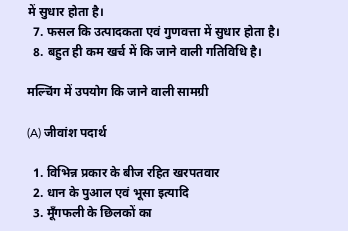में सुधार होता है।
  7. फसल कि उत्पादकता एवं गुणवत्ता में सुधार होता है।
  8. बहुत ही कम खर्च में कि जाने वाली गतिविधि है।

मल्चिंग में उपयोग कि जाने वाली सामग्री

(A) जीवांश पदार्थ

  1. विभिन्न प्रकार के बीज रहित खरपतवार
  2. धान के पुआल एवं भूसा इत्यादि
  3. मूँगफली के छिलकों का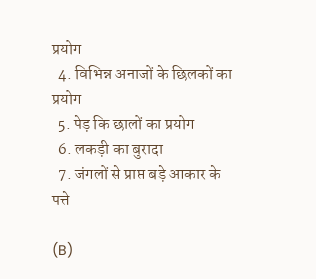प्रयोग
  4. विभिन्न अनाजों के छिलकों का प्रयोग
  5. पेड़ कि छालों का प्रयोग
  6. लकड़ी का बुरादा
  7. जंगलों से प्राप्त बड़े आकार के पत्ते

(B)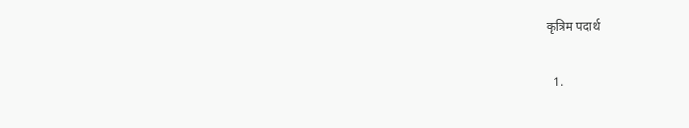कृत्रिम पदार्थ

  1.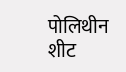पोलिथीन शीट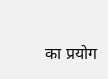का प्रयोग